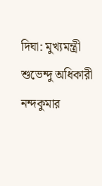দিঘা: মুখ্যমন্ত্রী শুভেন্দু অধিকারী নন্দকুমার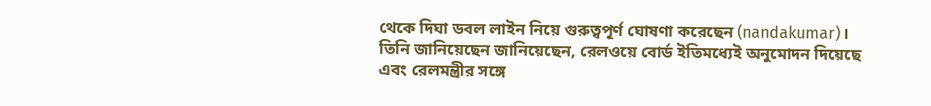থেকে দিঘা ডবল লাইন নিয়ে গুরুত্বপূর্ণ ঘোষণা করেছেন (nandakumar)। তিনি জানিয়েছেন জানিয়েছেন, রেলওয়ে বোর্ড ইতিমধ্যেই অনুমোদন দিয়েছে এবং রেলমন্ত্রীর সঙ্গে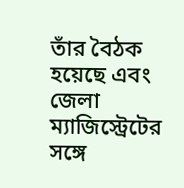তাঁর বৈঠক হয়েছে এবং জেলা ম্যাজিস্ট্রেটের সঙ্গে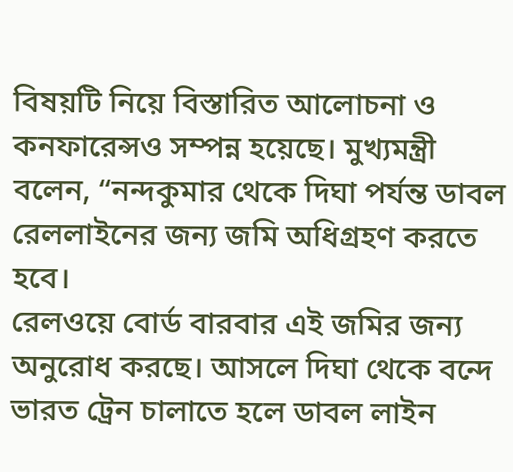বিষয়টি নিয়ে বিস্তারিত আলোচনা ও কনফারেন্সও সম্পন্ন হয়েছে। মুখ্যমন্ত্রী বলেন, “নন্দকুমার থেকে দিঘা পর্যন্ত ডাবল রেললাইনের জন্য জমি অধিগ্রহণ করতে হবে।
রেলওয়ে বোর্ড বারবার এই জমির জন্য অনুরোধ করছে। আসলে দিঘা থেকে বন্দে ভারত ট্রেন চালাতে হলে ডাবল লাইন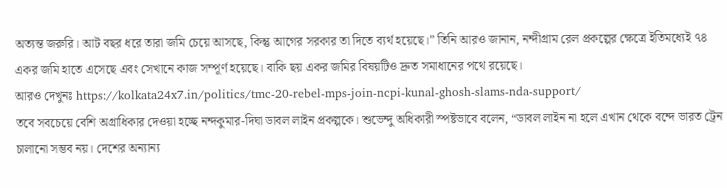অত্যন্ত জরুরি। আট বছর ধরে তারা জমি চেয়ে আসছে, কিন্তু আগের সরকার তা দিতে ব্যর্থ হয়েছে।” তিনি আরও জানান, নন্দীগ্রাম রেল প্রকল্পের ক্ষেত্রে ইতিমধ্যেই ৭৪ একর জমি হাতে এসেছে এবং সেখানে কাজ সম্পূর্ণ হয়েছে। বাকি ছয় একর জমির বিষয়টিও দ্রুত সমাধানের পথে রয়েছে।
আরও দেখুনঃ https://kolkata24x7.in/politics/tmc-20-rebel-mps-join-ncpi-kunal-ghosh-slams-nda-support/
তবে সবচেয়ে বেশি অগ্রাধিকার দেওয়া হচ্ছে নন্দকুমার-দিঘা ডাবল লাইন প্রকল্পকে। শুভেন্দু অধিকারী স্পষ্টভাবে বলেন, “ডাবল লাইন না হলে এখান থেকে বন্দে ভারত ট্রেন চালানো সম্ভব নয়। দেশের অন্যান্য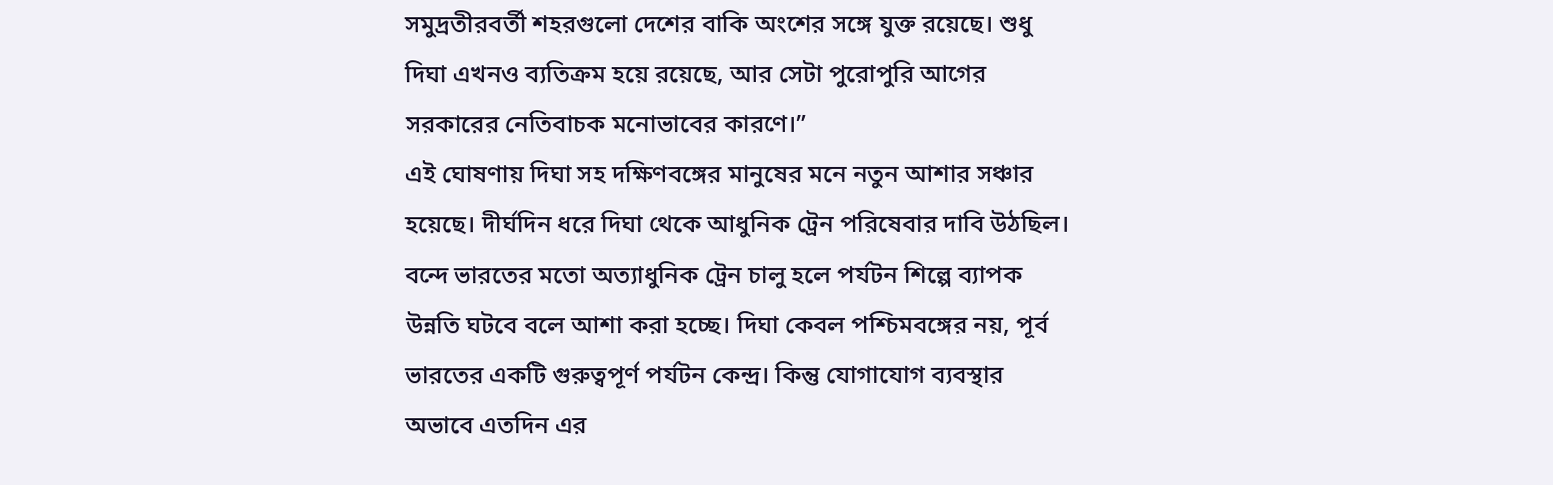সমুদ্রতীরবর্তী শহরগুলো দেশের বাকি অংশের সঙ্গে যুক্ত রয়েছে। শুধু দিঘা এখনও ব্যতিক্রম হয়ে রয়েছে, আর সেটা পুরোপুরি আগের সরকারের নেতিবাচক মনোভাবের কারণে।”
এই ঘোষণায় দিঘা সহ দক্ষিণবঙ্গের মানুষের মনে নতুন আশার সঞ্চার হয়েছে। দীর্ঘদিন ধরে দিঘা থেকে আধুনিক ট্রেন পরিষেবার দাবি উঠছিল। বন্দে ভারতের মতো অত্যাধুনিক ট্রেন চালু হলে পর্যটন শিল্পে ব্যাপক উন্নতি ঘটবে বলে আশা করা হচ্ছে। দিঘা কেবল পশ্চিমবঙ্গের নয়, পূর্ব ভারতের একটি গুরুত্বপূর্ণ পর্যটন কেন্দ্র। কিন্তু যোগাযোগ ব্যবস্থার অভাবে এতদিন এর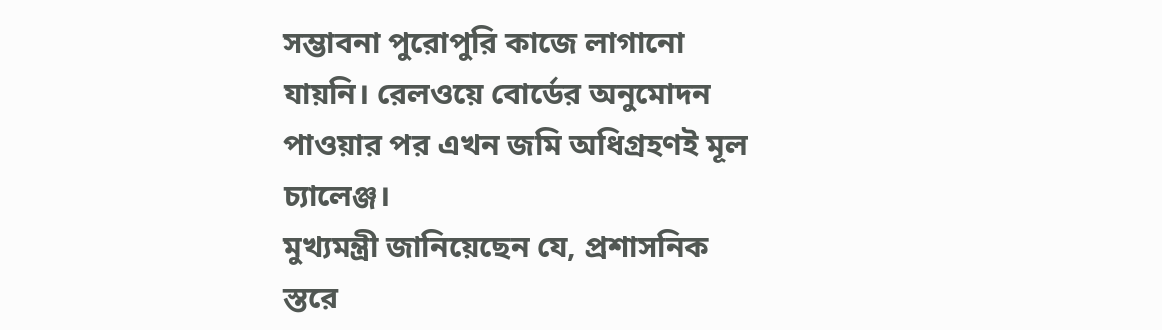সম্ভাবনা পুরোপুরি কাজে লাগানো যায়নি। রেলওয়ে বোর্ডের অনুমোদন পাওয়ার পর এখন জমি অধিগ্রহণই মূল চ্যালেঞ্জ।
মুখ্যমন্ত্রী জানিয়েছেন যে, প্রশাসনিক স্তরে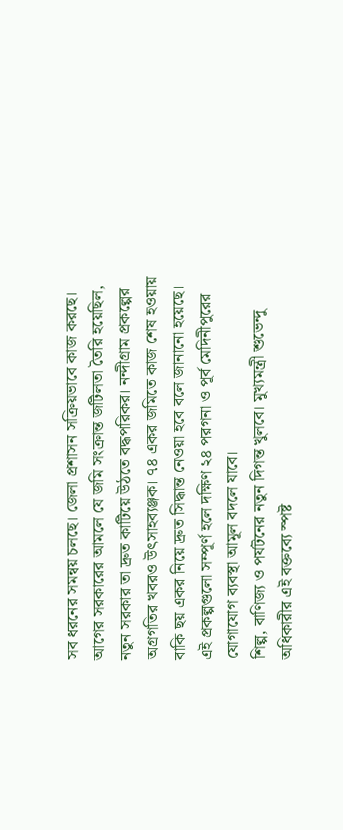সব ধরনের সমন্বয় চলছে। জেলা প্রশাসন সক্রিয়ভাবে কাজ করছে। আগের সরকারের আমলে যে জমি সংক্রান্ত জটিলতা তৈরি হয়েছিল, নতুন সরকার তা দ্রুত কাটিয়ে উঠতে বদ্ধপরিকর। নন্দীগ্রাম প্রকল্পের অগ্রগতির খবরও উৎসাহব্যঞ্জক। ৭৪ একর জমিতে কাজ শেষ হওয়ায় বাকি ছয় একর নিয়ে দ্রুত সিদ্ধান্ত নেওয়া হবে বলে জানানো হয়েছে। এই প্রকল্পগুলো সম্পূর্ণ হলে দক্ষিণ ২৪ পরগনা ও পূর্ব মেদিনীপুরের যোগাযোগ ব্যবস্থা আমূল বদলে যাবে।
শিল্প, বাণিজ্য ও পর্যটনের নতুন দিগন্ত খুলবে। মুখ্যমন্ত্রী শুভেন্দু অধিকারীর এই বক্তব্যে স্পষ্ট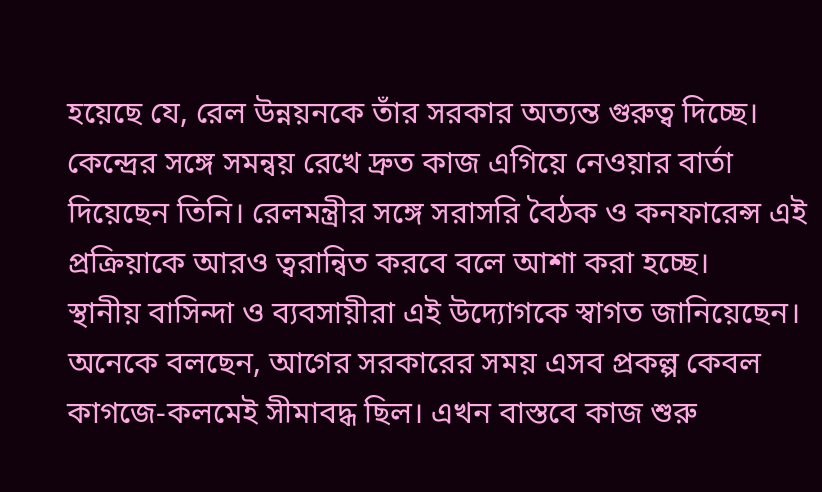হয়েছে যে, রেল উন্নয়নকে তাঁর সরকার অত্যন্ত গুরুত্ব দিচ্ছে। কেন্দ্রের সঙ্গে সমন্বয় রেখে দ্রুত কাজ এগিয়ে নেওয়ার বার্তা দিয়েছেন তিনি। রেলমন্ত্রীর সঙ্গে সরাসরি বৈঠক ও কনফারেন্স এই প্রক্রিয়াকে আরও ত্বরান্বিত করবে বলে আশা করা হচ্ছে।
স্থানীয় বাসিন্দা ও ব্যবসায়ীরা এই উদ্যোগকে স্বাগত জানিয়েছেন। অনেকে বলছেন, আগের সরকারের সময় এসব প্রকল্প কেবল কাগজে-কলমেই সীমাবদ্ধ ছিল। এখন বাস্তবে কাজ শুরু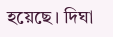হয়েছে। দিঘা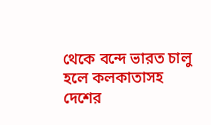থেকে বন্দে ভারত চালু হলে কলকাতাসহ দেশের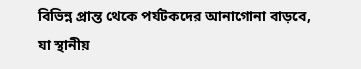বিভিন্ন প্রান্ত থেকে পর্যটকদের আনাগোনা বাড়বে, যা স্থানীয়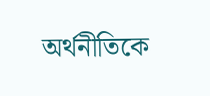অর্থনীতিকে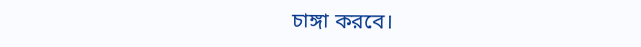চাঙ্গা করবে।